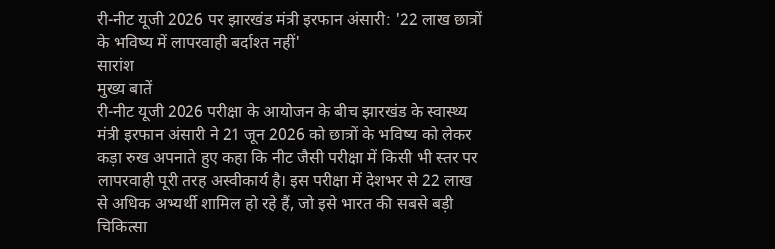री-नीट यूजी 2026 पर झारखंड मंत्री इरफान अंसारी: '22 लाख छात्रों के भविष्य में लापरवाही बर्दाश्त नहीं'
सारांश
मुख्य बातें
री-नीट यूजी 2026 परीक्षा के आयोजन के बीच झारखंड के स्वास्थ्य मंत्री इरफान अंसारी ने 21 जून 2026 को छात्रों के भविष्य को लेकर कड़ा रुख अपनाते हुए कहा कि नीट जैसी परीक्षा में किसी भी स्तर पर लापरवाही पूरी तरह अस्वीकार्य है। इस परीक्षा में देशभर से 22 लाख से अधिक अभ्यर्थी शामिल हो रहे हैं, जो इसे भारत की सबसे बड़ी चिकित्सा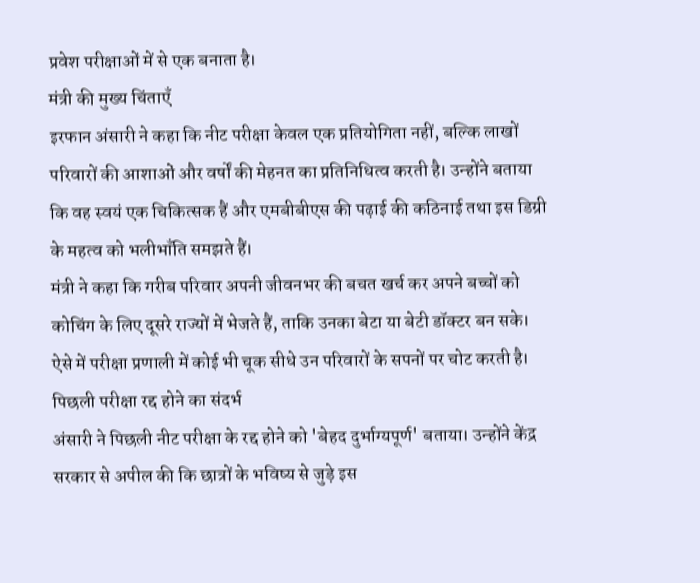प्रवेश परीक्षाओं में से एक बनाता है।
मंत्री की मुख्य चिंताएँ
इरफान अंसारी ने कहा कि नीट परीक्षा केवल एक प्रतियोगिता नहीं, बल्कि लाखों परिवारों की आशाओं और वर्षों की मेहनत का प्रतिनिधित्व करती है। उन्होंने बताया कि वह स्वयं एक चिकित्सक हैं और एमबीबीएस की पढ़ाई की कठिनाई तथा इस डिग्री के महत्व को भलीभाँति समझते हैं।
मंत्री ने कहा कि गरीब परिवार अपनी जीवनभर की बचत खर्च कर अपने बच्चों को कोचिंग के लिए दूसरे राज्यों में भेजते हैं, ताकि उनका बेटा या बेटी डॉक्टर बन सके। ऐसे में परीक्षा प्रणाली में कोई भी चूक सीधे उन परिवारों के सपनों पर चोट करती है।
पिछली परीक्षा रद्द होने का संदर्भ
अंसारी ने पिछली नीट परीक्षा के रद्द होने को 'बेहद दुर्भाग्यपूर्ण' बताया। उन्होंने केंद्र सरकार से अपील की कि छात्रों के भविष्य से जुड़े इस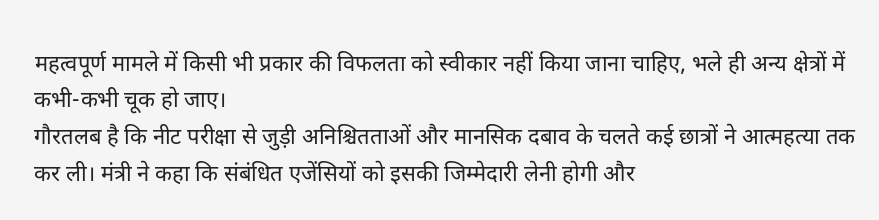महत्वपूर्ण मामले में किसी भी प्रकार की विफलता को स्वीकार नहीं किया जाना चाहिए, भले ही अन्य क्षेत्रों में कभी-कभी चूक हो जाए।
गौरतलब है कि नीट परीक्षा से जुड़ी अनिश्चितताओं और मानसिक दबाव के चलते कई छात्रों ने आत्महत्या तक कर ली। मंत्री ने कहा कि संबंधित एजेंसियों को इसकी जिम्मेदारी लेनी होगी और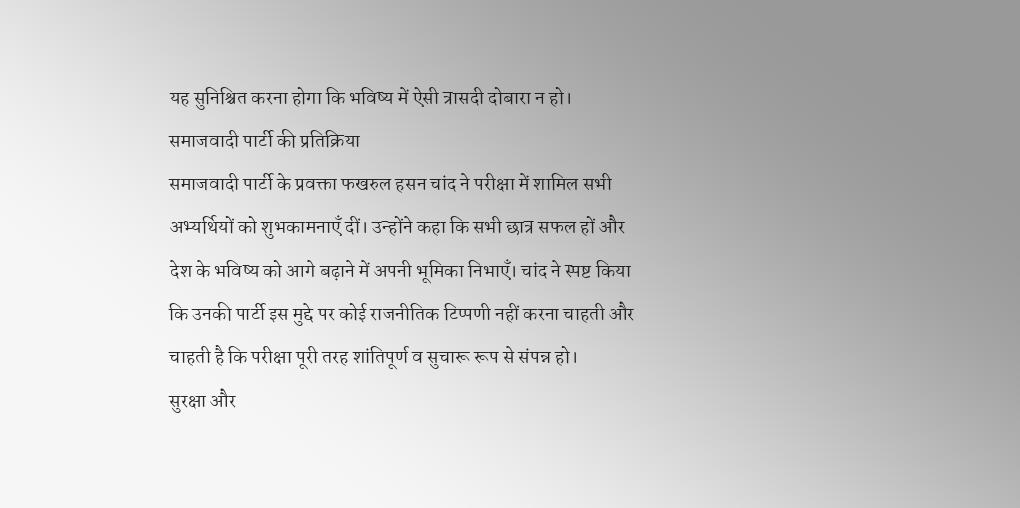यह सुनिश्चित करना होगा कि भविष्य में ऐसी त्रासदी दोबारा न हो।
समाजवादी पार्टी की प्रतिक्रिया
समाजवादी पार्टी के प्रवक्ता फखरुल हसन चांद ने परीक्षा में शामिल सभी अभ्यर्थियों को शुभकामनाएँ दीं। उन्होंने कहा कि सभी छात्र सफल हों और देश के भविष्य को आगे बढ़ाने में अपनी भूमिका निभाएँ। चांद ने स्पष्ट किया कि उनकी पार्टी इस मुद्दे पर कोई राजनीतिक टिप्पणी नहीं करना चाहती और चाहती है कि परीक्षा पूरी तरह शांतिपूर्ण व सुचारू रूप से संपन्न हो।
सुरक्षा और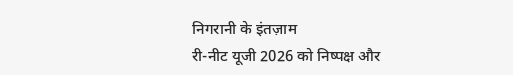निगरानी के इंतज़ाम
री-नीट यूजी 2026 को निष्पक्ष और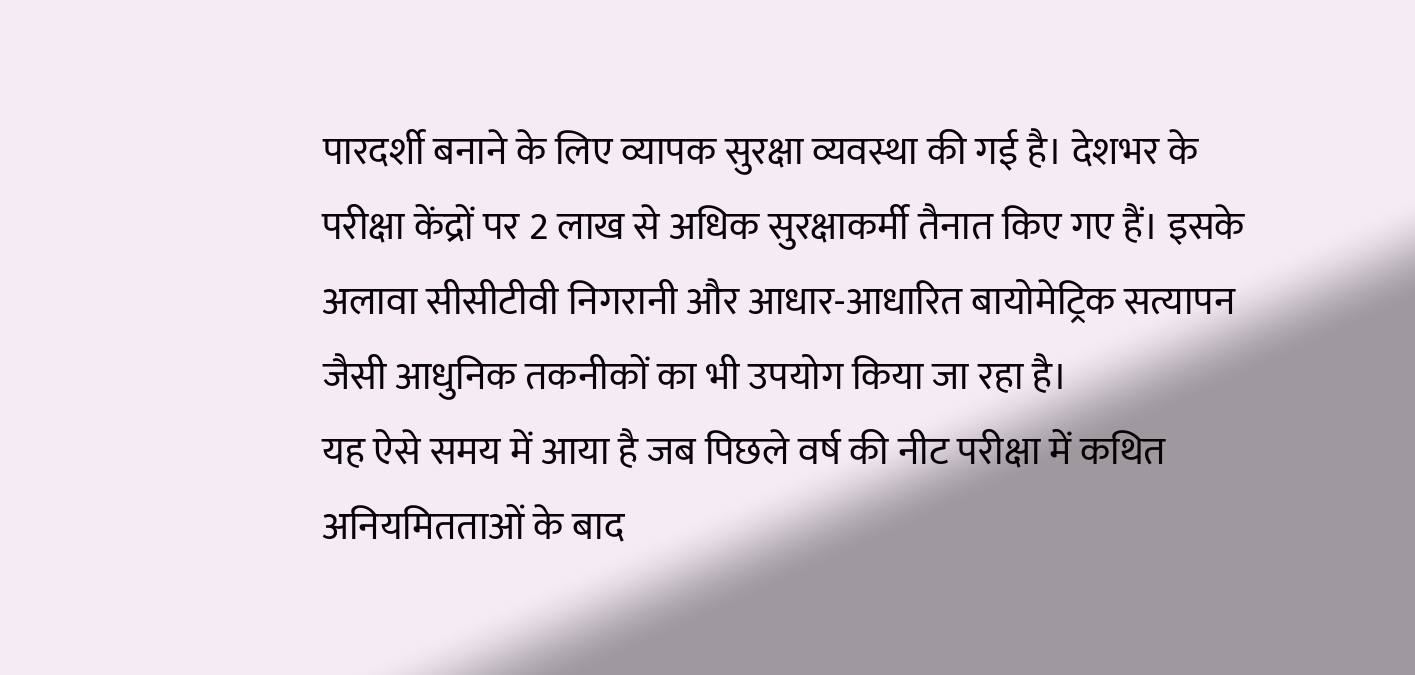पारदर्शी बनाने के लिए व्यापक सुरक्षा व्यवस्था की गई है। देशभर के परीक्षा केंद्रों पर 2 लाख से अधिक सुरक्षाकर्मी तैनात किए गए हैं। इसके अलावा सीसीटीवी निगरानी और आधार-आधारित बायोमेट्रिक सत्यापन जैसी आधुनिक तकनीकों का भी उपयोग किया जा रहा है।
यह ऐसे समय में आया है जब पिछले वर्ष की नीट परीक्षा में कथित अनियमितताओं के बाद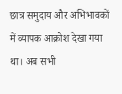छात्र समुदाय और अभिभावकों में व्यापक आक्रोश देखा गया था। अब सभी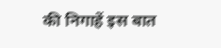की निगाहें इस बात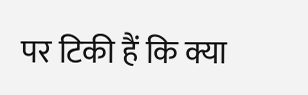पर टिकी हैं कि क्या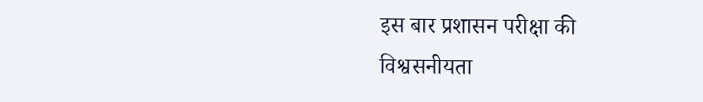इस बार प्रशासन परीक्षा की विश्वसनीयता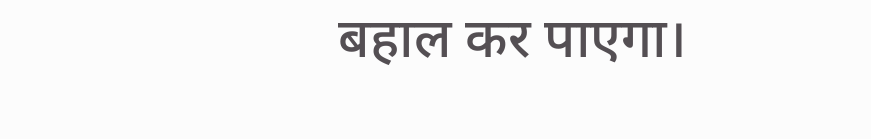बहाल कर पाएगा।